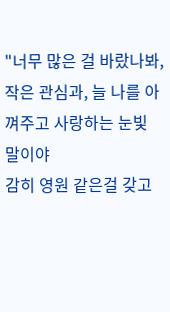"너무 많은 걸 바랐나봐,
작은 관심과, 늘 나를 아껴주고 사랑하는 눈빛 말이야
감히 영원 같은걸 갖고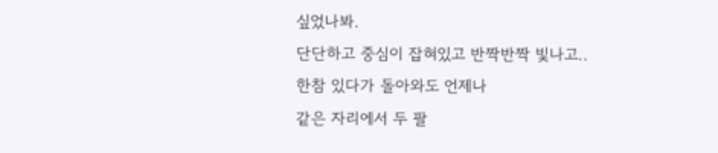싶었나봐.
단단하고 중심이 잡혀있고 반짝반짝 빛나고..
한참 있다가 돌아와도 언제나
같은 자리에서 두 팔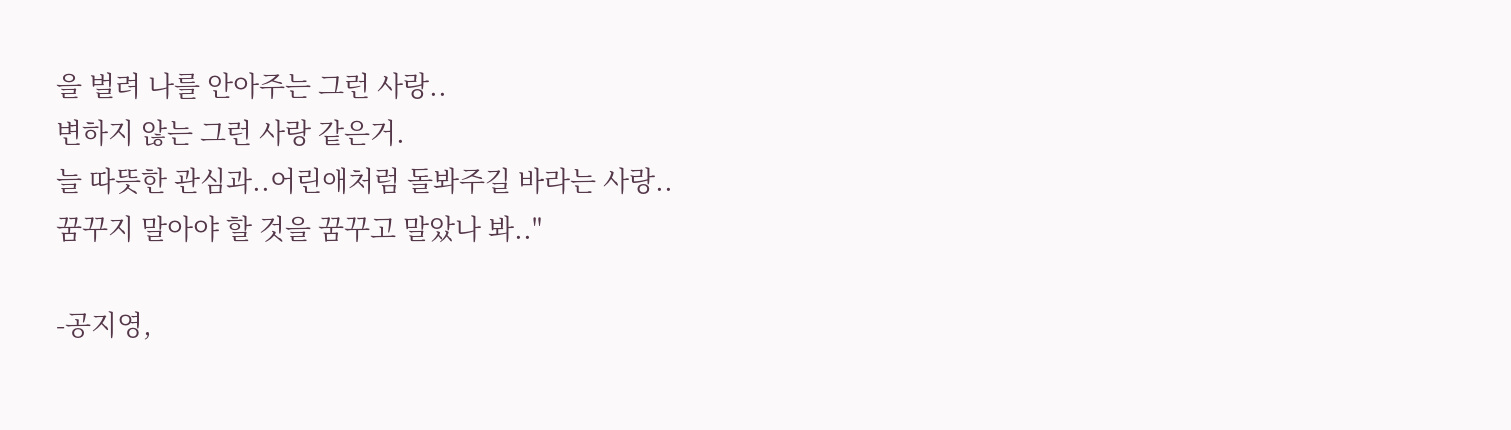을 벌려 나를 안아주는 그런 사랑..
변하지 않는 그런 사랑 같은거.
늘 따뜻한 관심과..어린애처럼 돌봐주길 바라는 사랑..
꿈꾸지 말아야 할 것을 꿈꾸고 말았나 봐.."

-공지영,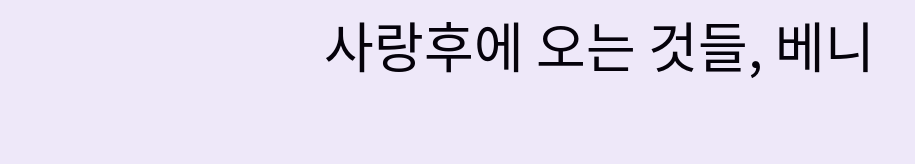사랑후에 오는 것들, 베니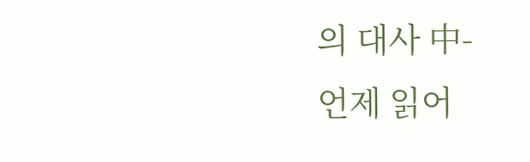의 대사 中-
언제 읽어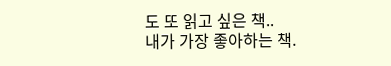도 또 읽고 싶은 책..
내가 가장 좋아하는 책.